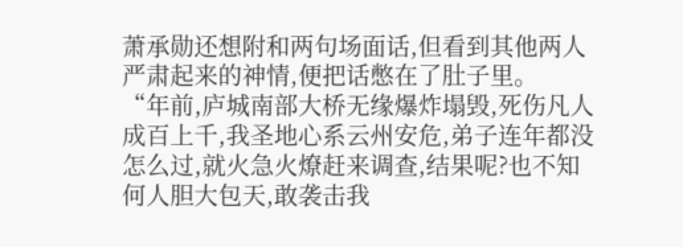萧承勋还想附和两句场面话,但看到其他两人严肃起来的神情,便把话憋在了肚子里。
“年前,庐城南部大桥无缘爆炸塌毁,死伤凡人成百上千,我圣地心系云州安危,弟子连年都没怎么过,就火急火燎赶来调查,结果呢?也不知何人胆大包天,敢袭击我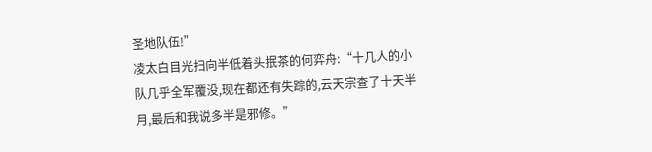圣地队伍!”
凌太白目光扫向半低着头抿茶的何弈舟:“十几人的小队几乎全军覆没,现在都还有失踪的,云天宗查了十天半月,最后和我说多半是邪修。”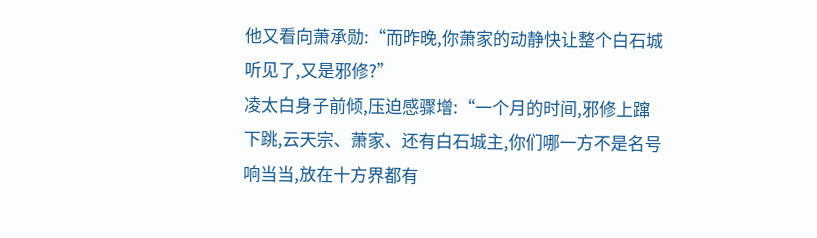他又看向萧承勋:“而昨晚,你萧家的动静快让整个白石城听见了,又是邪修?”
凌太白身子前倾,压迫感骤增:“一个月的时间,邪修上蹿下跳,云天宗、萧家、还有白石城主,你们哪一方不是名号响当当,放在十方界都有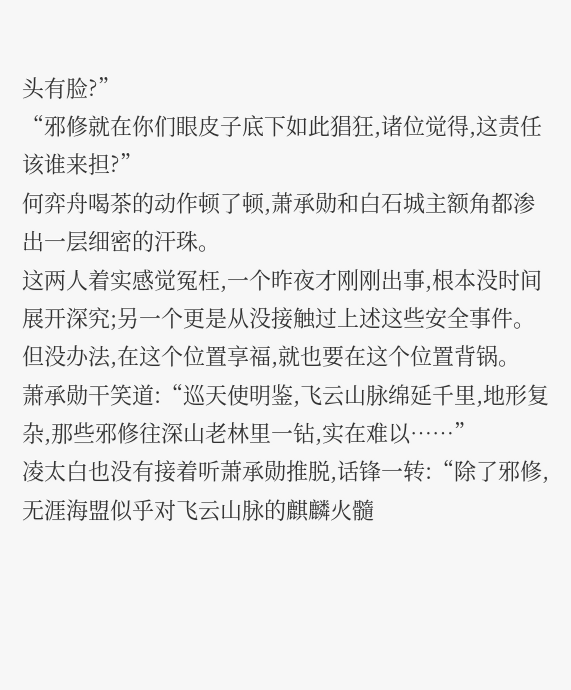头有脸?”
“邪修就在你们眼皮子底下如此猖狂,诸位觉得,这责任该谁来担?”
何弈舟喝茶的动作顿了顿,萧承勋和白石城主额角都渗出一层细密的汗珠。
这两人着实感觉冤枉,一个昨夜才刚刚出事,根本没时间展开深究;另一个更是从没接触过上述这些安全事件。
但没办法,在这个位置享福,就也要在这个位置背锅。
萧承勋干笑道:“巡天使明鉴,飞云山脉绵延千里,地形复杂,那些邪修往深山老林里一钻,实在难以……”
凌太白也没有接着听萧承勋推脱,话锋一转:“除了邪修,无涯海盟似乎对飞云山脉的麒麟火髓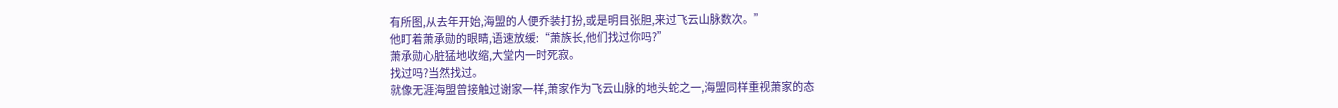有所图,从去年开始,海盟的人便乔装打扮,或是明目张胆,来过飞云山脉数次。”
他盯着萧承勋的眼睛,语速放缓:“萧族长,他们找过你吗?”
萧承勋心脏猛地收缩,大堂内一时死寂。
找过吗?当然找过。
就像无涯海盟曾接触过谢家一样,萧家作为飞云山脉的地头蛇之一,海盟同样重视萧家的态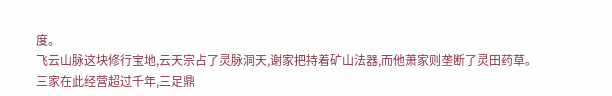度。
飞云山脉这块修行宝地,云天宗占了灵脉洞天,谢家把持着矿山法器,而他萧家则垄断了灵田药草。
三家在此经营超过千年,三足鼎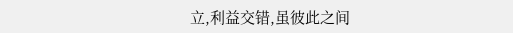立,利益交错,虽彼此之间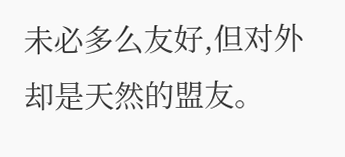未必多么友好,但对外却是天然的盟友。